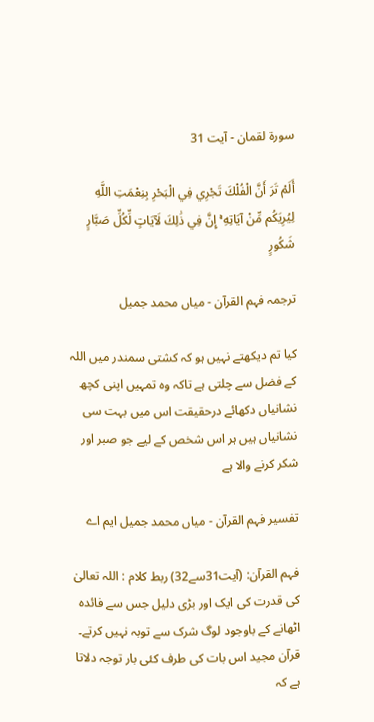سورة لقمان - آیت 31

أَلَمْ تَرَ أَنَّ الْفُلْكَ تَجْرِي فِي الْبَحْرِ بِنِعْمَتِ اللَّهِ لِيُرِيَكُم مِّنْ آيَاتِهِ ۚ إِنَّ فِي ذَٰلِكَ لَآيَاتٍ لِّكُلِّ صَبَّارٍ شَكُورٍ

ترجمہ فہم القرآن - میاں محمد جمیل

کیا تم دیکھتے نہیں ہو کہ کشتی سمندر میں اللہ کے فضل سے چلتی ہے تاکہ وہ تمہیں اپنی کچھ نشانیاں دکھائے درحقیقت اس میں بہت سی نشانیاں ہیں ہر اس شخص کے لیے جو صبر اور شکر کرنے والا ہے

تفسیر فہم القرآن - میاں محمد جمیل ایم اے

فہم القرآن: (آیت31سے32) ربط کلام : اللہ تعالیٰ کی قدرت کی ایک اور بڑی دلیل جس سے فائدہ اٹھانے کے باوجود لوگ شرک سے توبہ نہیں کرتے۔ قرآن مجید اس بات کی طرف کئی بار توجہ دلاتا ہے کہ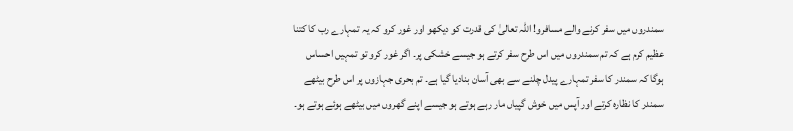سمندروں میں سفر کرنے والے مسافرو! اللہ تعالیٰ کی قدرت کو دیکھو اور غور کرو کہ یہ تمہارے رب کا کتنا عظیم کرم ہے کہ تم سمندروں میں اس طرح سفر کرتے ہو جیسے خشکی پر۔ اگر غور کرو تو تمہیں احساس ہوگا کہ سمندر کا سفر تمہارے پیدل چلنے سے بھی آسان بنادیا گیا ہے۔ تم بحری جہازوں پر اس طرح بیٹھے سمندر کا نظارہ کرتے اور آپس میں خوش گپیاں مار رہے ہوتے ہو جیسے اپنے گھروں میں بیٹھے ہوئے ہوتے ہو۔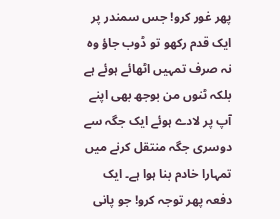پھر غور کرو! جس سمندر پر ایک قدم رکھو تو ڈوب جاؤ وہ نہ صرف تمہیں اٹھائے ہوئے ہے بلکہ ٹنوں من بوجھ بھی اپنے آپ پر لادے ہوئے ایک جگہ سے دوسری جگہ منتقل کرنے میں تمہارا خادم بنا ہوا ہے۔ ایک دفعہ پھر توجہ کرو! جو پانی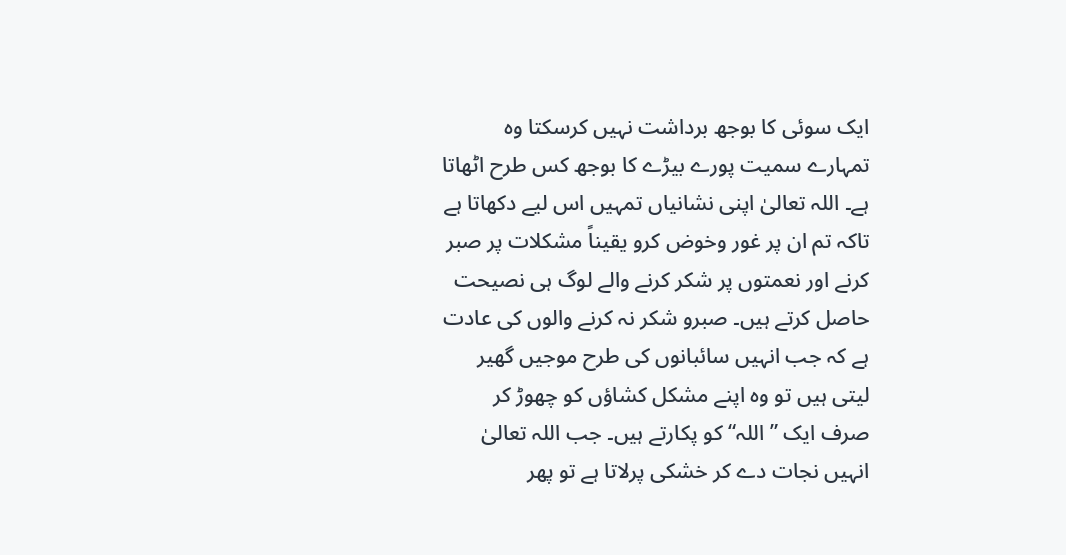ایک سوئی کا بوجھ برداشت نہیں کرسکتا وہ تمہارے سمیت پورے بیڑے کا بوجھ کس طرح اٹھاتا ہے۔ اللہ تعالیٰ اپنی نشانیاں تمہیں اس لیے دکھاتا ہے تاکہ تم ان پر غور وخوض کرو یقیناً مشکلات پر صبر کرنے اور نعمتوں پر شکر کرنے والے لوگ ہی نصیحت حاصل کرتے ہیں۔ صبرو شکر نہ کرنے والوں کی عادت ہے کہ جب انہیں سائبانوں کی طرح موجیں گھیر لیتی ہیں تو وہ اپنے مشکل کشاؤں کو چھوڑ کر صرف ایک ” اللہ“ کو پکارتے ہیں۔ جب اللہ تعالیٰ انہیں نجات دے کر خشکی پرلاتا ہے تو پھر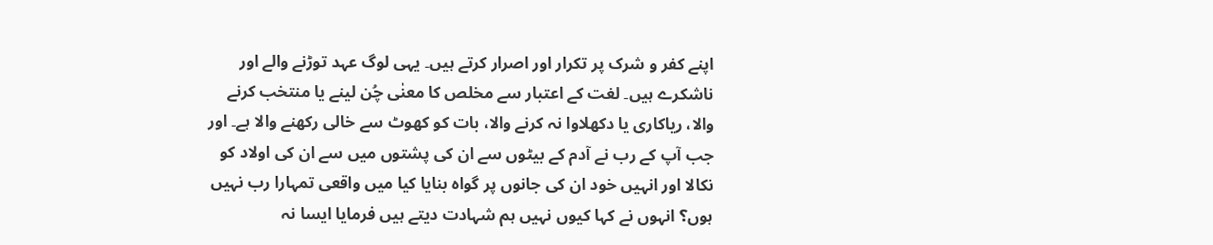اپنے کفر و شرک پر تکرار اور اصرار کرتے ہیں۔ یہی لوگ عہد توڑنے والے اور ناشکرے ہیں۔ لغت کے اعتبار سے مخلص کا معنٰی چُن لینے یا منتخب کرنے والا، ریاکاری یا دکھلاوا نہ کرنے والا، بات کو کھوٹ سے خالی رکھنے والا ہے۔ اور جب آپ کے رب نے آدم کے بیٹوں سے ان کی پشتوں میں سے ان کی اولاد کو نکالا اور انہیں خود ان کی جانوں پر گواہ بنایا کیا میں واقعی تمہارا رب نہیں ہوں؟ انہوں نے کہا کیوں نہیں ہم شہادت دیتے ہیں فرمایا ایسا نہ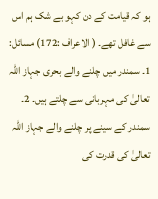ہو کہ قیامت کے دن کہو بے شک ہم اس سے غافل تھے۔ ( الاعراف :172) مسائل: 1۔ سمندر میں چلنے والے بحری جہاز اللہ تعالیٰ کی مہربانی سے چلتے ہیں۔ 2۔ سمندر کے سینے پر چلنے والے جہاز اللہ تعالیٰ کی قدرت کی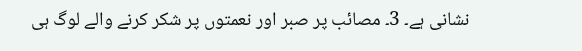نشانی ہے۔ 3۔ مصائب پر صبر اور نعمتوں پر شکر کرنے والے لوگ ہی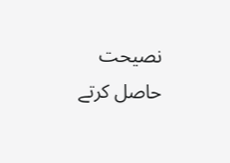نصیحت حاصل کرتے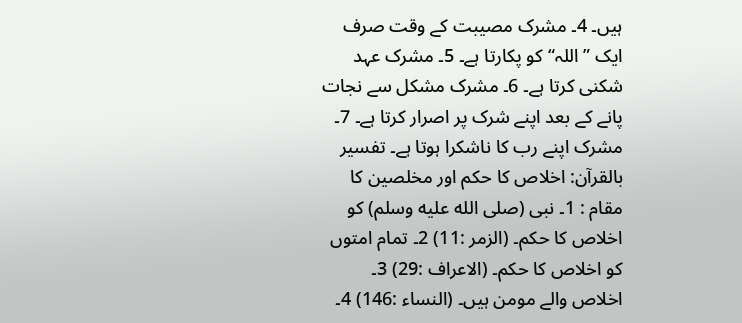ہیں۔ 4۔ مشرک مصیبت کے وقت صرف ایک ” اللہ“ کو پکارتا ہے۔ 5۔ مشرک عہد شکنی کرتا ہے۔ 6۔ مشرک مشکل سے نجات پانے کے بعد اپنے شرک پر اصرار کرتا ہے۔ 7۔ مشرک اپنے رب کا ناشکرا ہوتا ہے۔ تفسیر بالقرآن: اخلاص کا حکم اور مخلصین کا مقام : 1۔ نبی (صلى الله عليه وسلم) کو اخلاص کا حکم۔ (الزمر :11) 2۔ تمام امتوں کو اخلاص کا حکم۔ (الاعراف :29) 3۔ اخلاص والے مومن ہیں۔ (النساء :146) 4۔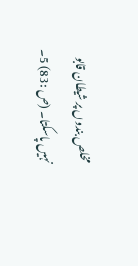مخلص بندوں پر شیطان قابو نہیں پاسکتا۔ (ص :83) 5۔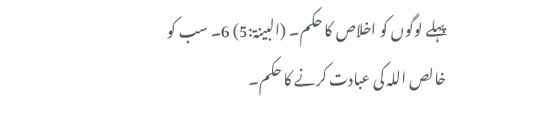پہلے لوگوں کو اخلاص کا حکم۔ (البینۃ:5) 6۔ سب کو خالص اللہ کی عبادت کرنے کا حکم۔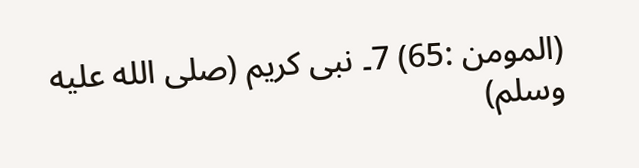(المومن :65) 7۔ نبی کریم (صلى الله عليه وسلم)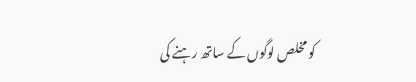کو مخلص لوگوں کے ساتھ رہنے کی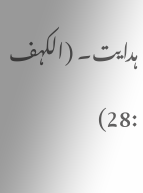ہدایت۔ (الکہف :28)